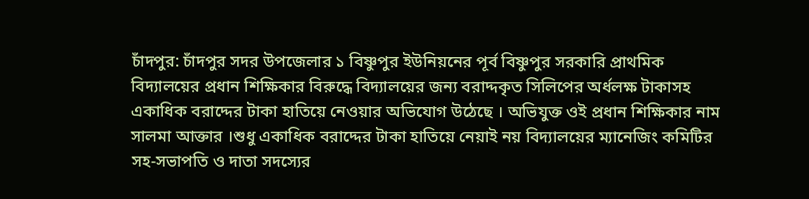চাঁদপুর: চাঁদপুর সদর উপজেলার ১ বিষ্ণুপুর ইউনিয়নের পূর্ব বিষ্ণুপুর সরকারি প্রাথমিক বিদ্যালয়ের প্রধান শিক্ষিকার বিরুদ্ধে বিদ্যালয়ের জন্য বরাদ্দকৃত সিলিপের অর্ধলক্ষ টাকাসহ একাধিক বরাদ্দের টাকা হাতিয়ে নেওয়ার অভিযোগ উঠেছে । অভিযুক্ত ওই প্রধান শিক্ষিকার নাম সালমা আক্তার ।শুধু একাধিক বরাদ্দের টাকা হাতিয়ে নেয়াই নয় বিদ্যালয়ের ম্যানেজিং কমিটির সহ-সভাপতি ও দাতা সদস্যের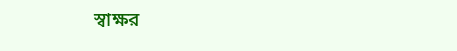স্বাক্ষর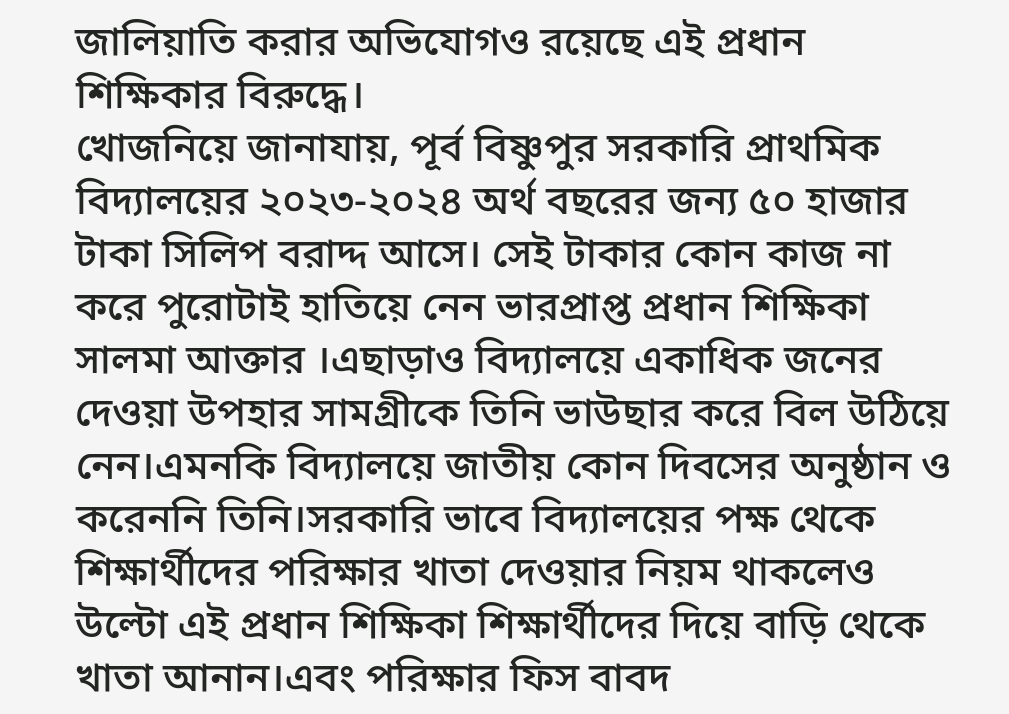জালিয়াতি করার অভিযোগও রয়েছে এই প্রধান শিক্ষিকার বিরুদ্ধে।
খোজনিয়ে জানাযায়, পূর্ব বিষ্ণুপুর সরকারি প্রাথমিক বিদ্যালয়ের ২০২৩-২০২৪ অর্থ বছরের জন্য ৫০ হাজার টাকা সিলিপ বরাদ্দ আসে। সেই টাকার কোন কাজ না করে পুরোটাই হাতিয়ে নেন ভারপ্রাপ্ত প্রধান শিক্ষিকা সালমা আক্তার ।এছাড়াও বিদ্যালয়ে একাধিক জনের দেওয়া উপহার সামগ্রীকে তিনি ভাউছার করে বিল উঠিয়ে নেন।এমনকি বিদ্যালয়ে জাতীয় কোন দিবসের অনুষ্ঠান ও করেননি তিনি।সরকারি ভাবে বিদ্যালয়ের পক্ষ থেকে শিক্ষার্থীদের পরিক্ষার খাতা দেওয়ার নিয়ম থাকলেও উল্টো এই প্রধান শিক্ষিকা শিক্ষার্থীদের দিয়ে বাড়ি থেকে খাতা আনান।এবং পরিক্ষার ফিস বাবদ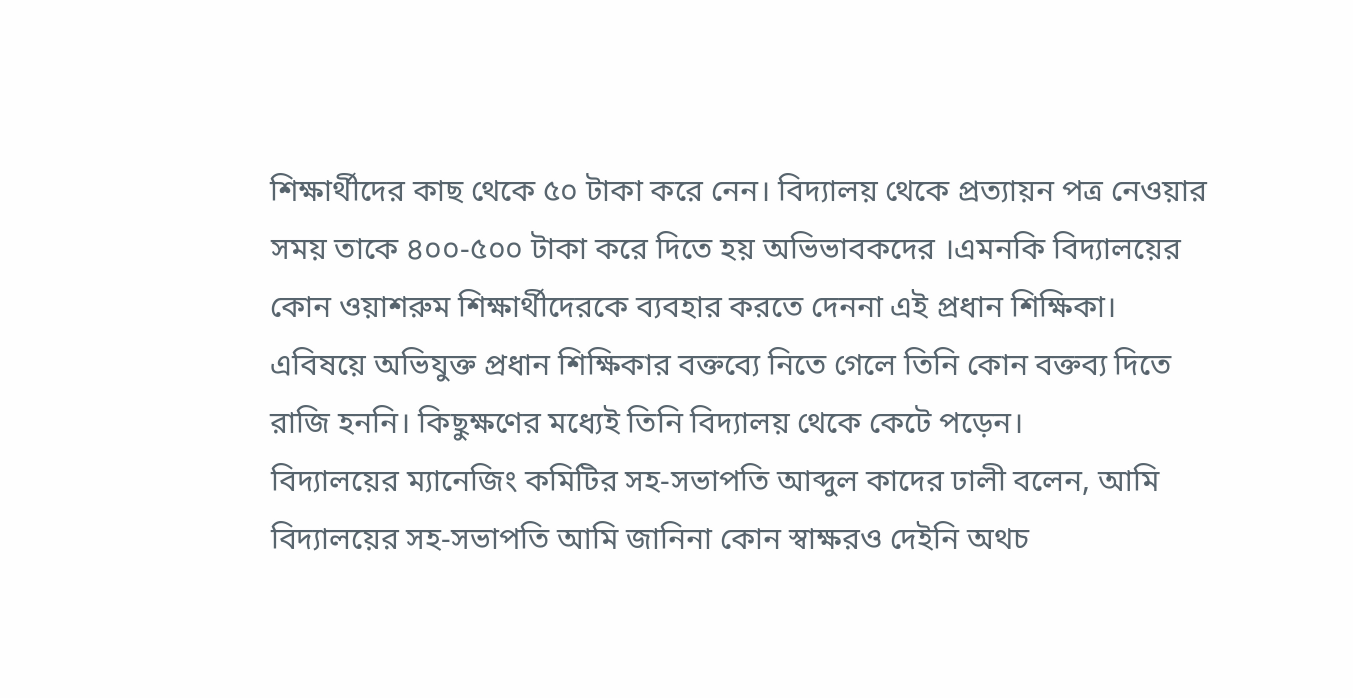শিক্ষার্থীদের কাছ থেকে ৫০ টাকা করে নেন। বিদ্যালয় থেকে প্রত্যায়ন পত্র নেওয়ার সময় তাকে ৪০০-৫০০ টাকা করে দিতে হয় অভিভাবকদের ।এমনকি বিদ্যালয়ের কোন ওয়াশরুম শিক্ষার্থীদেরকে ব্যবহার করতে দেননা এই প্রধান শিক্ষিকা।
এবিষয়ে অভিযুক্ত প্রধান শিক্ষিকার বক্তব্যে নিতে গেলে তিনি কোন বক্তব্য দিতে রাজি হননি। কিছুক্ষণের মধ্যেই তিনি বিদ্যালয় থেকে কেটে পড়েন।
বিদ্যালয়ের ম্যানেজিং কমিটির সহ-সভাপতি আব্দুল কাদের ঢালী বলেন, আমি বিদ্যালয়ের সহ-সভাপতি আমি জানিনা কোন স্বাক্ষরও দেইনি অথচ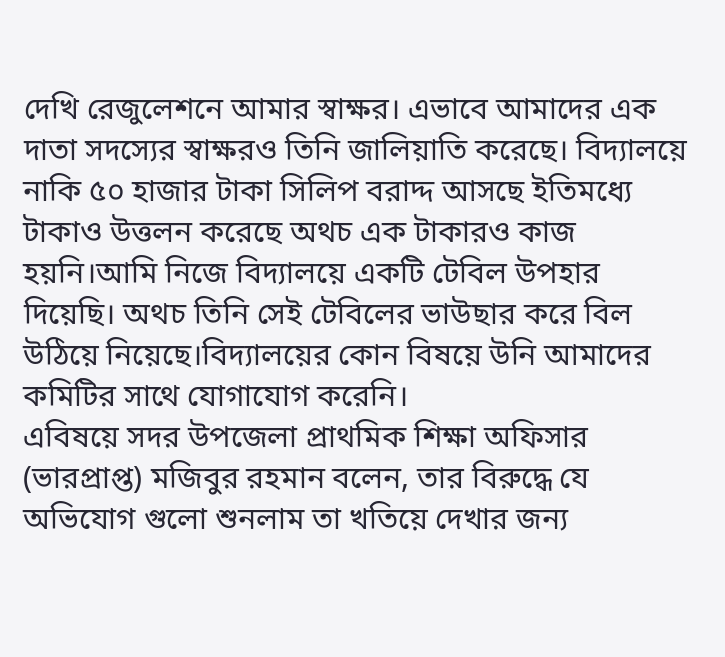দেখি রেজুলেশনে আমার স্বাক্ষর। এভাবে আমাদের এক দাতা সদস্যের স্বাক্ষরও তিনি জালিয়াতি করেছে। বিদ্যালয়ে নাকি ৫০ হাজার টাকা সিলিপ বরাদ্দ আসছে ইতিমধ্যে টাকাও উত্তলন করেছে অথচ এক টাকারও কাজ হয়নি।আমি নিজে বিদ্যালয়ে একটি টেবিল উপহার দিয়েছি। অথচ তিনি সেই টেবিলের ভাউছার করে বিল উঠিয়ে নিয়েছে।বিদ্যালয়ের কোন বিষয়ে উনি আমাদের কমিটির সাথে যোগাযোগ করেনি।
এবিষয়ে সদর উপজেলা প্রাথমিক শিক্ষা অফিসার (ভারপ্রাপ্ত) মজিবুর রহমান বলেন, তার বিরুদ্ধে যে অভিযোগ গুলো শুনলাম তা খতিয়ে দেখার জন্য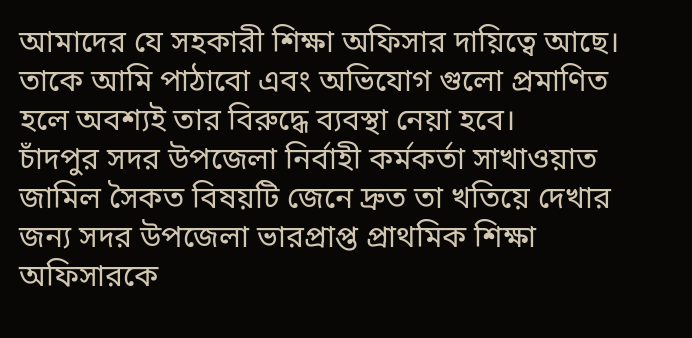আমাদের যে সহকারী শিক্ষা অফিসার দায়িত্বে আছে। তাকে আমি পাঠাবো এবং অভিযোগ গুলো প্রমাণিত হলে অবশ্যই তার বিরুদ্ধে ব্যবস্থা নেয়া হবে।
চাঁদপুর সদর উপজেলা নির্বাহী কর্মকর্তা সাখাওয়াত জামিল সৈকত বিষয়টি জেনে দ্রুত তা খতিয়ে দেখার জন্য সদর উপজেলা ভারপ্রাপ্ত প্রাথমিক শিক্ষা অফিসারকে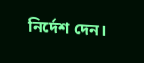নির্দেশ দেন।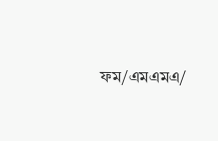ফম/এমএমএ/